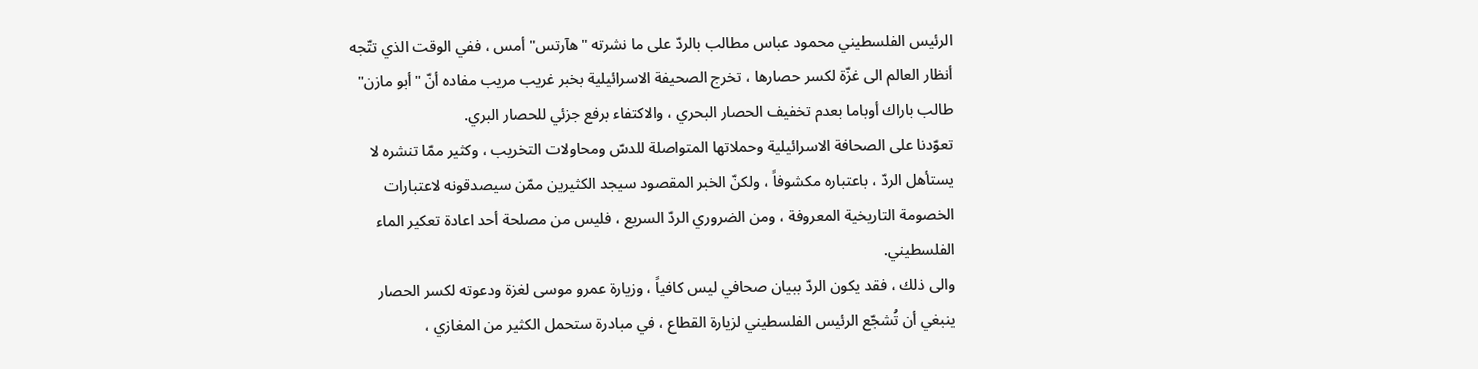الرئيس الفلسطيني محمود عباس مطالب بالردّ على ما نشرته "هآرتس" أمس ، ففي الوقت الذي تتّجه أنظار العالم الى غزّة لكسر حصارها ، تخرج الصحيفة الاسرائيلية بخبر غريب مريب مفاده أنّ "أبو مازن" طالب باراك أوباما بعدم تخفيف الحصار البحري ، والاكتفاء برفع جزئي للحصار البري.
تعوّدنا على الصحافة الاسرائيلية وحملاتها المتواصلة للدسّ ومحاولات التخريب ، وكثير ممّا تنشره لا يستأهل الردّ ، باعتباره مكشوفاً ، ولكنّ الخبر المقصود سيجد الكثيرين ممّن سيصدقونه لاعتبارات الخصومة التاريخية المعروفة ، ومن الضروري الردّ السريع ، فليس من مصلحة أحد اعادة تعكير الماء الفلسطيني.
والى ذلك ، فقد يكون الردّ ببيان صحافي ليس كافياً ، وزيارة عمرو موسى لغزة ودعوته لكسر الحصار ينبغي أن تُشجّع الرئيس الفلسطيني لزيارة القطاع ، في مبادرة ستحمل الكثير من المغازي ،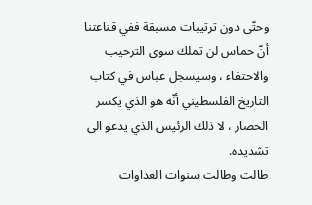وحتّى دون ترتيبات مسبقة ففي قناعتنا أنّ حماس لن تملك سوى الترحيب والاحتفاء ، وسيسجل عباس في كتاب التاريخ الفلسطيني أنّه هو الذي يكسر الحصار ، لا ذلك الرئيس الذي يدعو الى تشديده.
طالت وطالت سنوات العداوات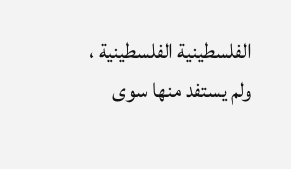الفلسطينية الفلسطينية ، ولم يستفد منها سوى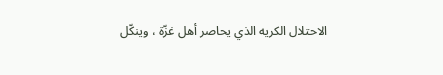الاحتلال الكريه الذي يحاصر أهل غزّة ، وينكّل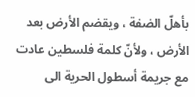بأهلّ الضفة ، ويقضم الأرض بعد الأرض ، ولأنّ كلمة فلسطين عادت مع جريمة أسطول الحرية الى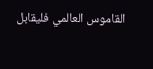القاموس العالمي فليقابل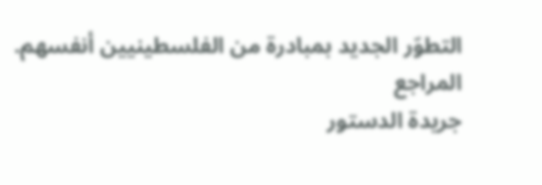التطوّر الجديد بمبادرة من الفلسطينيين أنفسهم.
المراجع
جريدة الدستور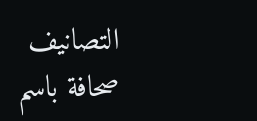التصانيف
صحافة باسم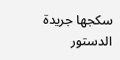سكجها جريدة الدستور